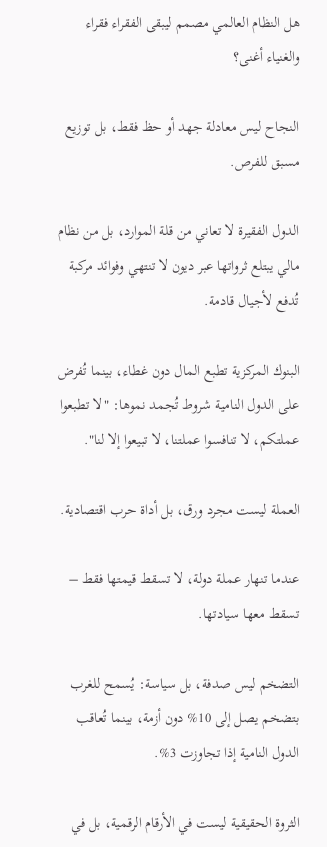هل النظام العالمي مصمم ليبقى الفقراء فقراء والغنياء أغنى؟

النجاح ليس معادلة جهد أو حظ فقط، بل توزيع مسبق للفرص.

الدول الفقيرة لا تعاني من قلة الموارد، بل من نظام مالي يبتلع ثرواتها عبر ديون لا تنتهي وفوائد مركبة تُدفع لأجيال قادمة.

البنوك المركزية تطبع المال دون غطاء، بينما تُفرض على الدول النامية شروط تُجمد نموها: "لا تطبعوا عملتكم، لا تنافسوا عملتنا، لا تبيعوا إلا لنا".

العملة ليست مجرد ورق، بل أداة حرب اقتصادية.

عندما تنهار عملة دولة، لا تسقط قيمتها فقط – تسقط معها سيادتها.

التضخم ليس صدفة، بل سياسة: يُسمح للغرب بتضخم يصل إلى 10% دون أزمة، بينما تُعاقب الدول النامية إذا تجاوزت 3%.

الثروة الحقيقية ليست في الأرقام الرقمية، بل في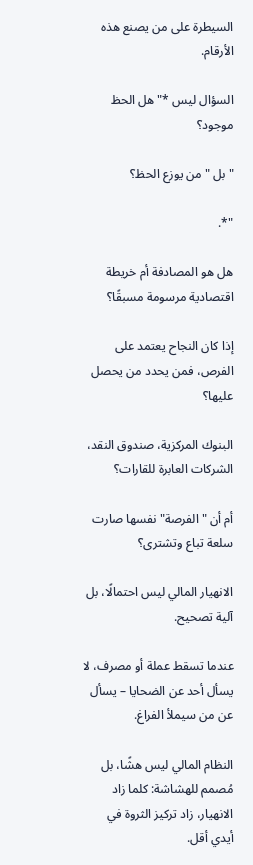السيطرة على من يصنع هذه الأرقام.

السؤال ليس *"هل الحظ موجود؟

" بل "من يوزع الحظ؟

"*.

هل هو المصادفة أم خريطة اقتصادية مرسومة مسبقًا؟

إذا كان النجاح يعتمد على الفرص، فمن يحدد من يحصل عليها؟

البنوك المركزية، صندوق النقد، الشركات العابرة للقارات؟

أم أن "الفرصة" نفسها صارت سلعة تباع وتشترى؟

الانهيار المالي ليس احتمالًا، بل آلية تصحيح.

عندما تسقط عملة أو مصرف، لا يسأل أحد عن الضحايا – يسأل عن من سيملأ الفراغ.

النظام المالي ليس هشًا، بل مُصمم للهشاشة: كلما زاد الانهيار، زاد تركيز الثروة في أيدي أقل.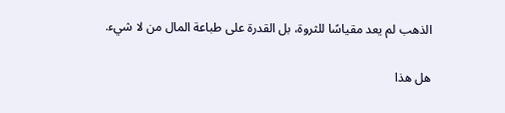الذهب لم يعد مقياسًا للثروة، بل القدرة على طباعة المال من لا شيء.

هل هذا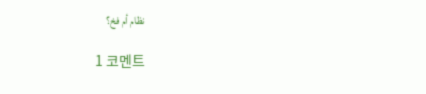نظام أم فخ؟

1 코멘트